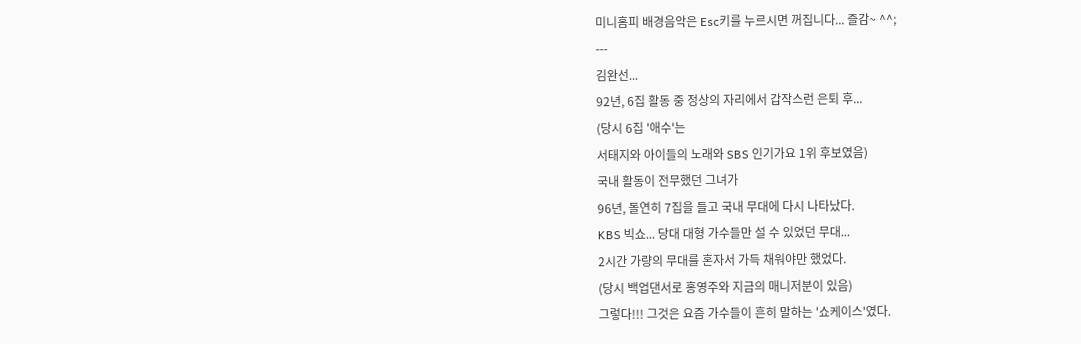미니홈피 배경음악은 Esc키를 누르시면 꺼집니다... 즐감~ ^^;
---
김완선...
92년, 6집 활동 중 정상의 자리에서 갑작스런 은퇴 후...
(당시 6집 '애수'는
서태지와 아이들의 노래와 SBS 인기가요 1위 후보였음)
국내 활동이 전무했던 그녀가
96년, 돌연히 7집을 들고 국내 무대에 다시 나타났다.
KBS 빅쇼... 당대 대형 가수들만 설 수 있었던 무대...
2시간 가량의 무대를 혼자서 가득 채워야만 했었다.
(당시 백업댄서로 홍영주와 지금의 매니저분이 있음)
그렇다!!! 그것은 요즘 가수들이 흔히 말하는 '쇼케이스'였다.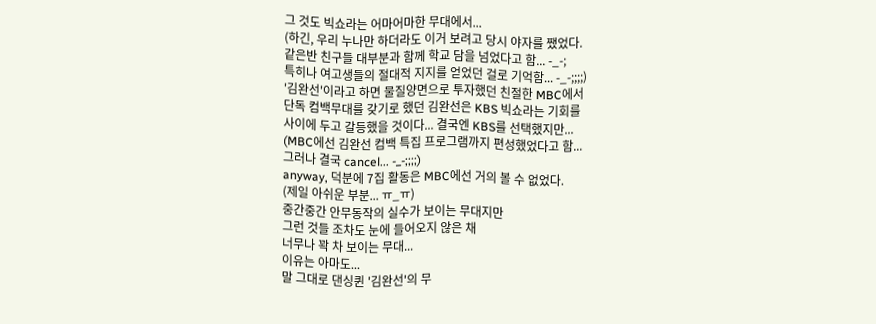그 것도 빅쇼라는 어마어마한 무대에서...
(하긴, 우리 누나만 하더라도 이거 보려고 당시 야자를 쨌었다.
같은반 친구들 대부분과 함께 학교 담을 넘었다고 함... -_-;
특히나 여고생들의 절대적 지지를 얻었던 걸로 기억함... -_-;;;;)
'김완선'이라고 하면 물질양면으로 투자했던 친절한 MBC에서
단독 컴백무대를 갖기로 했던 김완선은 KBS 빅쇼라는 기회를
사이에 두고 갈등했을 것이다... 결국엔 KBS를 선택했지만...
(MBC에선 김완선 컴백 특집 프로그램까지 편성했었다고 함...
그러나 결국 cancel... -_-;;;;)
anyway, 덕분에 7집 활동은 MBC에선 거의 볼 수 없었다.
(제일 아쉬운 부분... ㅠ_ㅠ)
중간중간 안무동작의 실수가 보이는 무대지만
그런 것들 조차도 눈에 들어오지 않은 채
너무나 꽉 차 보이는 무대...
이유는 아마도...
말 그대로 댄싱퀸 '김완선'의 무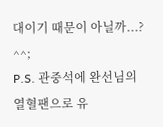대이기 때문이 아닐까...? ^^;
P.S. 관중석에 완선님의 열혈팬으로 유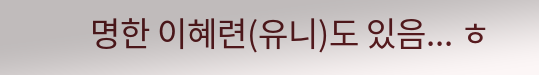명한 이혜련(유니)도 있음... ㅎ